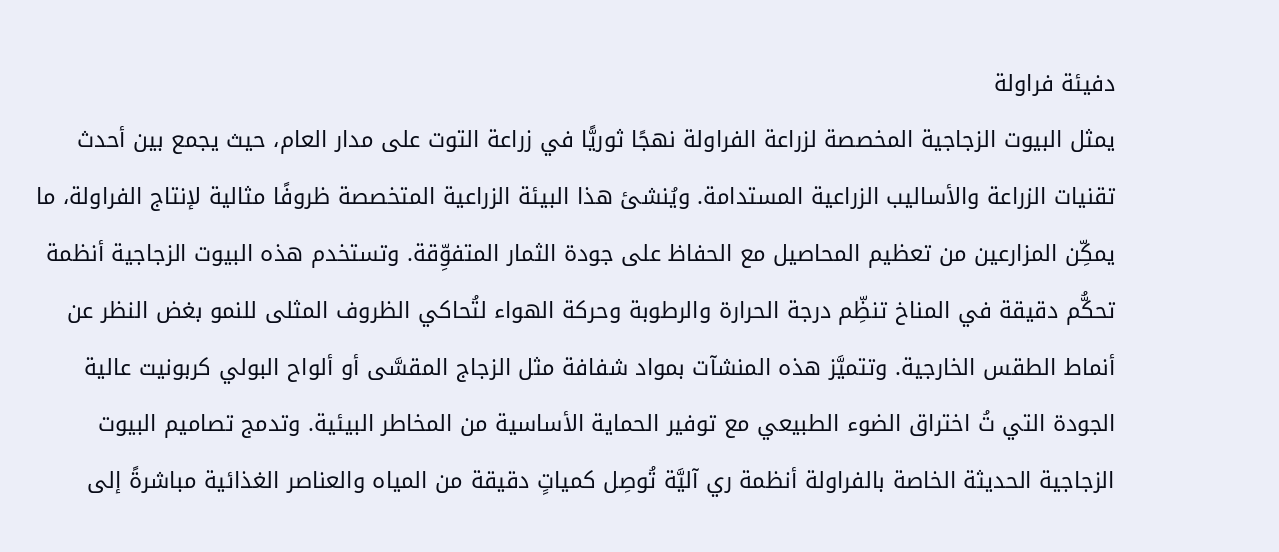دفيئة فراولة
يمثل البيوت الزجاجية المخصصة لزراعة الفراولة نهجًا ثوريًّا في زراعة التوت على مدار العام، حيث يجمع بين أحدث تقنيات الزراعة والأساليب الزراعية المستدامة. ويُنشئ هذا البيئة الزراعية المتخصصة ظروفًا مثالية لإنتاج الفراولة، ما يمكِّن المزارعين من تعظيم المحاصيل مع الحفاظ على جودة الثمار المتفوِّقة. وتستخدم هذه البيوت الزجاجية أنظمة تحكُّم دقيقة في المناخ تنظِّم درجة الحرارة والرطوبة وحركة الهواء لتُحاكي الظروف المثلى للنمو بغض النظر عن أنماط الطقس الخارجية. وتتميَّز هذه المنشآت بمواد شفافة مثل الزجاج المقسَّى أو ألواح البولي كربونيت عالية الجودة التي تُ اختراق الضوء الطبيعي مع توفير الحماية الأساسية من المخاطر البيئية. وتدمج تصاميم البيوت الزجاجية الحديثة الخاصة بالفراولة أنظمة ري آليَّة تُوصِل كمياتٍ دقيقة من المياه والعناصر الغذائية مباشرةً إلى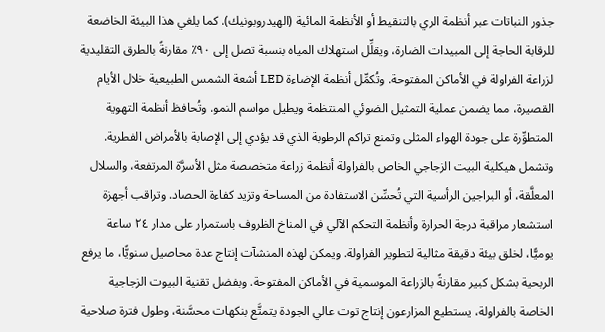جذور النباتات عبر أنظمة الري بالتنقيط أو الأنظمة المائية (الهيدروبونيك). كما يلغي هذا البيئة الخاضعة للرقابة الحاجة إلى المبيدات الضارة، ويقلِّل استهلاك المياه بنسبة تصل إلى ٩٠٪ مقارنةً بالطرق التقليدية لزراعة الفراولة في الأماكن المفتوحة. وتُكمِّل أنظمة الإضاءة LED أشعة الشمس الطبيعية خلال الأيام القصيرة، مما يضمن عملية التمثيل الضوئي المنتظمة ويطيل مواسم النمو. وتُحافظ أنظمة التهوية المتطوِّرة على جودة الهواء المثلى وتمنع تراكم الرطوبة الذي قد يؤدي إلى الإصابة بالأمراض الفطرية. وتشمل هيكلية البيت الزجاجي الخاص بالفراولة أنظمة زراعة متخصصة مثل الأسرَّة المرتفعة، والسلال المعلَّقة، أو البراجين الرأسية التي تُحسِّن الاستفادة من المساحة وتزيد كفاءة الحصاد. وتراقب أجهزة استشعار مراقبة درجة الحرارة وأنظمة التحكم الآلي في المناخ الظروف باستمرار على مدار ٢٤ ساعة يوميًّا، لخلق بيئة دقيقة مثالية لتطوير الفراولة. ويمكن لهذه المنشآت إنتاج عدة محاصيل سنويًّا، ما يرفع الربحية بشكل كبير مقارنةً بالزراعة الموسمية في الأماكن المفتوحة. وبفضل تقنية البيوت الزجاجية الخاصة بالفراولة، يستطيع المزارعون إنتاج توت عالي الجودة يتمتَّع بنكهات محسَّنة، وطول فترة صلاحية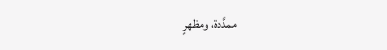ممدَّدة، ومظهرٍ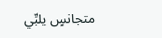متجانسٍ يلبِّي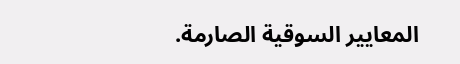المعايير السوقية الصارمة.